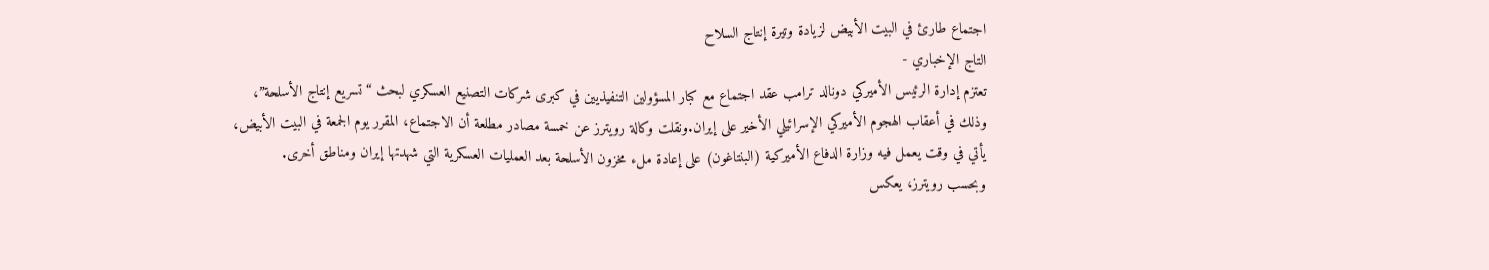اجتماع طارئ في البيت الأبيض لزيادة وتيرة إنتاج السلاح
التاج الإخباري -
تعتزم إدارة الرئيس الأميركي دونالد ترامب عقد اجتماع مع كبار المسؤولين التنفيذيين في كبرى شركات التصنيع العسكري لبحث “تسريع إنتاج الأسلحة”، وذلك في أعقاب الهجوم الأميركي الإسرائيلي الأخير على إيران.ونقلت وكالة رويترز عن خمسة مصادر مطلعة أن الاجتماع، المقرر يوم الجمعة في البيت الأبيض، يأتي في وقت يعمل فيه وزارة الدفاع الأميركية (البنتاغون) على إعادة ملء مخزون الأسلحة بعد العمليات العسكرية التي شهدتها إيران ومناطق أخرى.
وبحسب رويترز، يعكس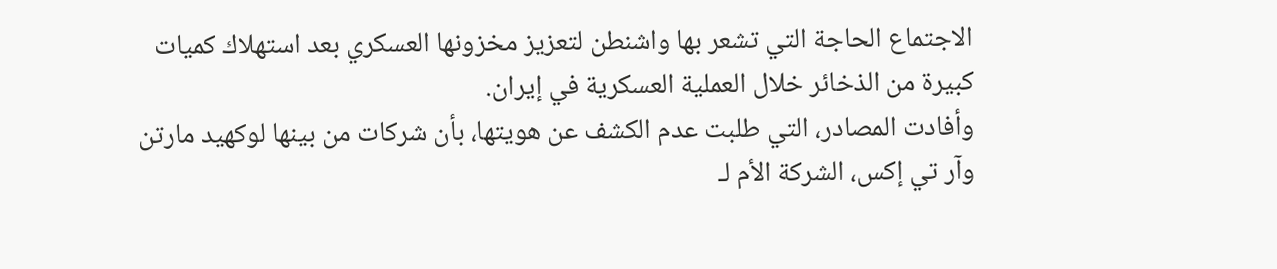الاجتماع الحاجة التي تشعر بها واشنطن لتعزيز مخزونها العسكري بعد استهلاك كميات كبيرة من الذخائر خلال العملية العسكرية في إيران.
وأفادت المصادر، التي طلبت عدم الكشف عن هويتها، بأن شركات من بينها لوكهيد مارتن وآر تي إكس، الشركة الأم لـ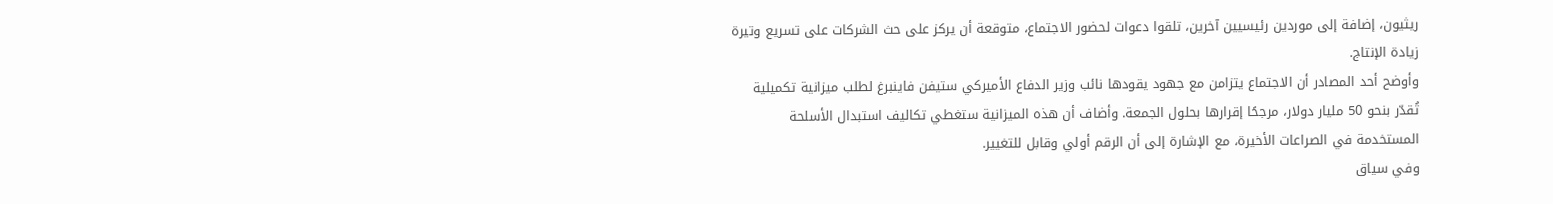ريثيون، إضافة إلى موردين رئيسيين آخرين، تلقوا دعوات لحضور الاجتماع، متوقعة أن يركز على حث الشركات على تسريع وتيرة زيادة الإنتاج.
وأوضح أحد المصادر أن الاجتماع يتزامن مع جهود يقودها نائب وزير الدفاع الأميركي ستيفن فاينبرغ لطلب ميزانية تكميلية تُقدّر بنحو 50 مليار دولار، مرجحًا إقرارها بحلول الجمعة. وأضاف أن هذه الميزانية ستغطي تكاليف استبدال الأسلحة المستخدمة في الصراعات الأخيرة، مع الإشارة إلى أن الرقم أولي وقابل للتغيير.
وفي سياق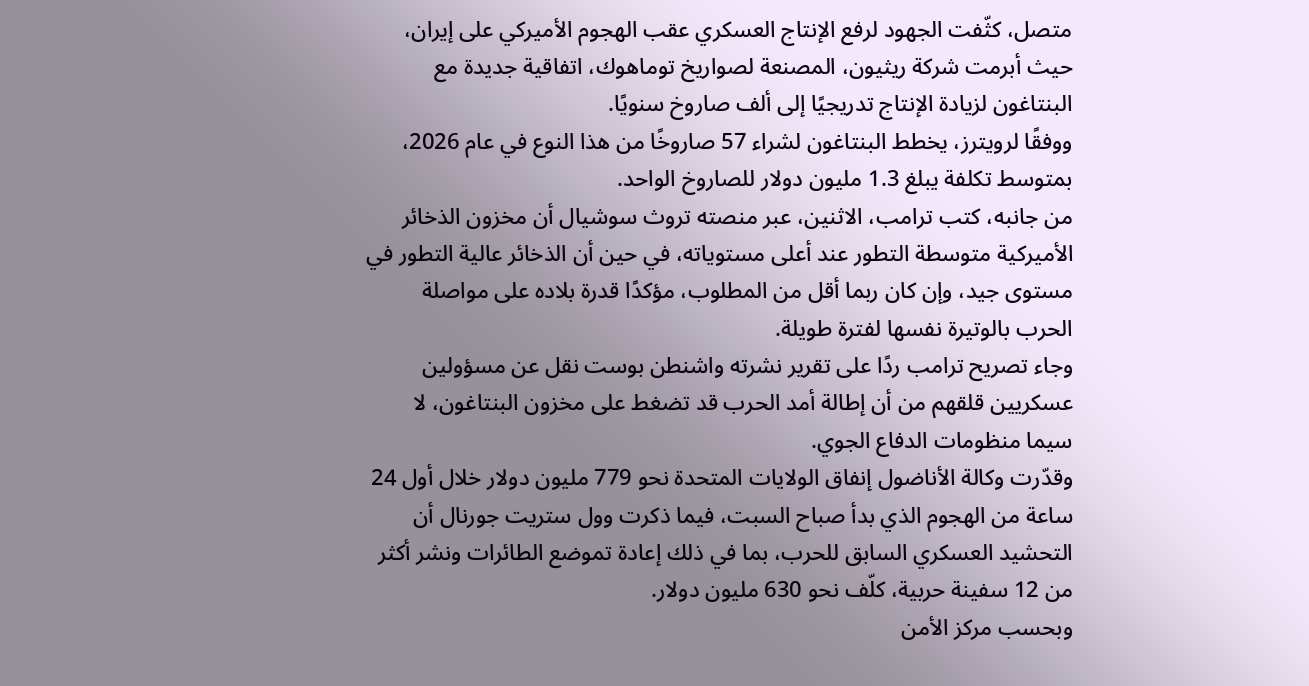متصل، كثّفت الجهود لرفع الإنتاج العسكري عقب الهجوم الأميركي على إيران، حيث أبرمت شركة ريثيون، المصنعة لصواريخ توماهوك، اتفاقية جديدة مع البنتاغون لزيادة الإنتاج تدريجيًا إلى ألف صاروخ سنويًا.
ووفقًا لرويترز، يخطط البنتاغون لشراء 57 صاروخًا من هذا النوع في عام 2026، بمتوسط تكلفة يبلغ 1.3 مليون دولار للصاروخ الواحد.
من جانبه، كتب ترامب، الاثنين، عبر منصته تروث سوشيال أن مخزون الذخائر الأميركية متوسطة التطور عند أعلى مستوياته، في حين أن الذخائر عالية التطور في مستوى جيد، وإن كان ربما أقل من المطلوب، مؤكدًا قدرة بلاده على مواصلة الحرب بالوتيرة نفسها لفترة طويلة.
وجاء تصريح ترامب ردًا على تقرير نشرته واشنطن بوست نقل عن مسؤولين عسكريين قلقهم من أن إطالة أمد الحرب قد تضغط على مخزون البنتاغون، لا سيما منظومات الدفاع الجوي.
وقدّرت وكالة الأناضول إنفاق الولايات المتحدة نحو 779 مليون دولار خلال أول 24 ساعة من الهجوم الذي بدأ صباح السبت، فيما ذكرت وول ستريت جورنال أن التحشيد العسكري السابق للحرب، بما في ذلك إعادة تموضع الطائرات ونشر أكثر من 12 سفينة حربية، كلّف نحو 630 مليون دولار.
وبحسب مركز الأمن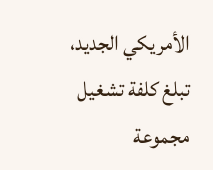الأمريكي الجديد، تبلغ كلفة تشغيل مجموعة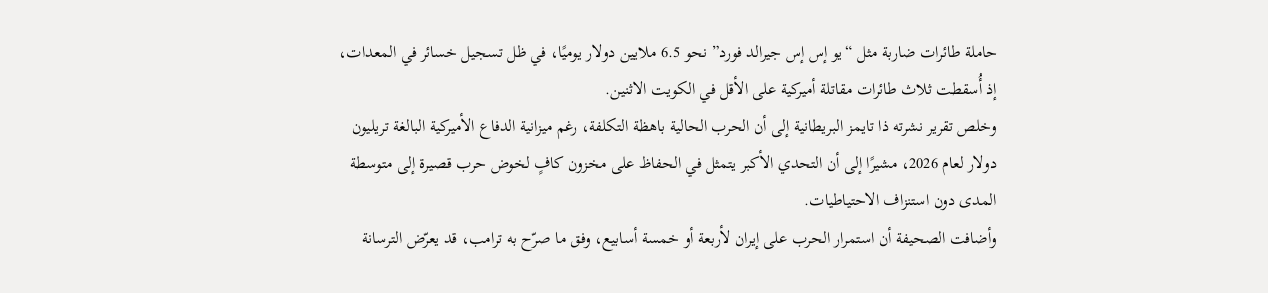حاملة طائرات ضاربة مثل “يو إس إس جيرالد فورد” نحو 6.5 ملايين دولار يوميًا، في ظل تسجيل خسائر في المعدات، إذ أُسقطت ثلاث طائرات مقاتلة أميركية على الأقل في الكويت الاثنين.
وخلص تقرير نشرته ذا تايمز البريطانية إلى أن الحرب الحالية باهظة التكلفة، رغم ميزانية الدفاع الأميركية البالغة تريليون دولار لعام 2026، مشيرًا إلى أن التحدي الأكبر يتمثل في الحفاظ على مخزون كافٍ لخوض حرب قصيرة إلى متوسطة المدى دون استنزاف الاحتياطيات.
وأضافت الصحيفة أن استمرار الحرب على إيران لأربعة أو خمسة أسابيع، وفق ما صرّح به ترامب، قد يعرّض الترسانة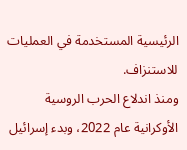الرئيسية المستخدمة في العمليات للاستنزاف.
ومنذ اندلاع الحرب الروسية الأوكرانية عام 2022، وبدء إسرائيل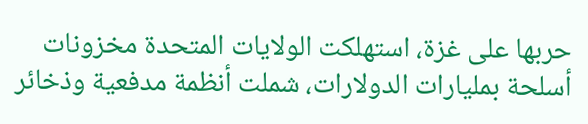حربها على غزة، استهلكت الولايات المتحدة مخزونات أسلحة بمليارات الدولارات، شملت أنظمة مدفعية وذخائر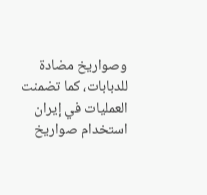وصواريخ مضادة للدبابات، كما تضمنت العمليات في إيران استخدام صواريخ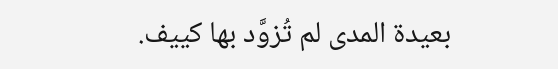بعيدة المدى لم تُزوَّد بها كييف.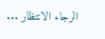الرجاء الانتظار ...